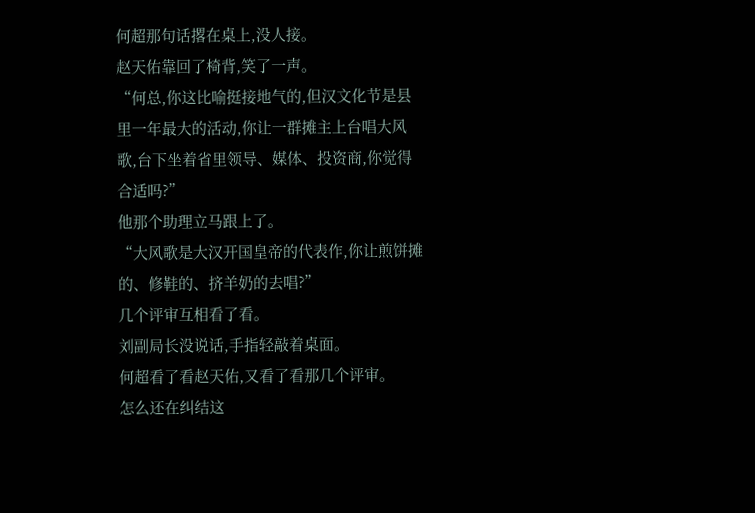何超那句话撂在桌上,没人接。
赵天佑靠回了椅背,笑了一声。
“何总,你这比喻挺接地气的,但汉文化节是县里一年最大的活动,你让一群摊主上台唱大风歌,台下坐着省里领导、媒体、投资商,你觉得合适吗?”
他那个助理立马跟上了。
“大风歌是大汉开国皇帝的代表作,你让煎饼摊的、修鞋的、挤羊奶的去唱?”
几个评审互相看了看。
刘副局长没说话,手指轻敲着桌面。
何超看了看赵天佑,又看了看那几个评审。
怎么还在纠结这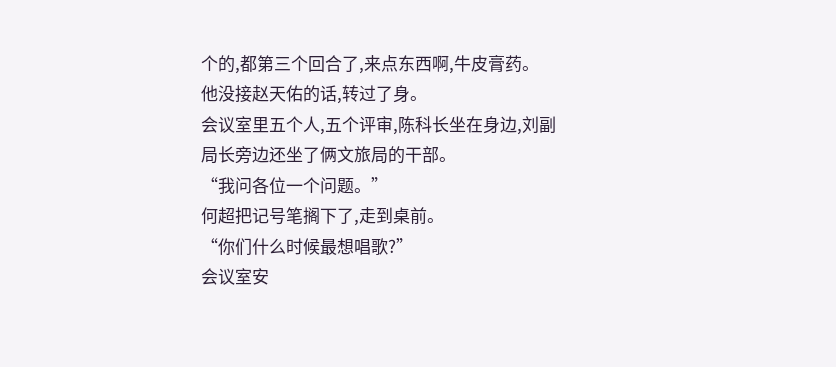个的,都第三个回合了,来点东西啊,牛皮膏药。
他没接赵天佑的话,转过了身。
会议室里五个人,五个评审,陈科长坐在身边,刘副局长旁边还坐了俩文旅局的干部。
“我问各位一个问题。”
何超把记号笔搁下了,走到桌前。
“你们什么时候最想唱歌?”
会议室安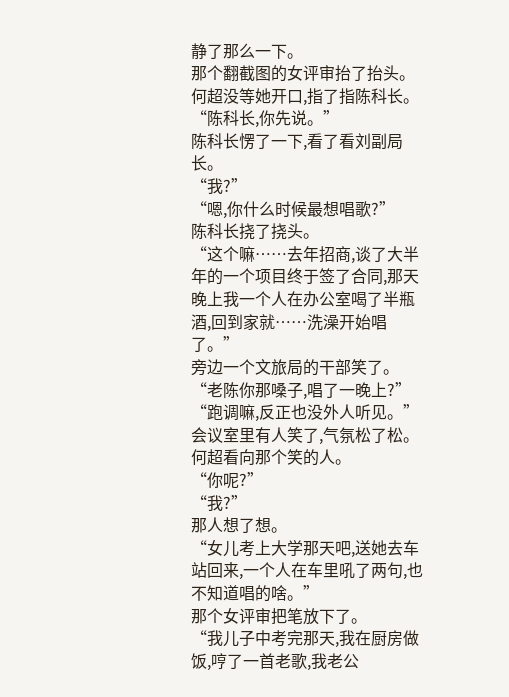静了那么一下。
那个翻截图的女评审抬了抬头。
何超没等她开口,指了指陈科长。
“陈科长,你先说。”
陈科长愣了一下,看了看刘副局长。
“我?”
“嗯,你什么时候最想唱歌?”
陈科长挠了挠头。
“这个嘛……去年招商,谈了大半年的一个项目终于签了合同,那天晚上我一个人在办公室喝了半瓶酒,回到家就……洗澡开始唱了。”
旁边一个文旅局的干部笑了。
“老陈你那嗓子,唱了一晚上?”
“跑调嘛,反正也没外人听见。”
会议室里有人笑了,气氛松了松。
何超看向那个笑的人。
“你呢?”
“我?”
那人想了想。
“女儿考上大学那天吧,送她去车站回来,一个人在车里吼了两句,也不知道唱的啥。”
那个女评审把笔放下了。
“我儿子中考完那天,我在厨房做饭,哼了一首老歌,我老公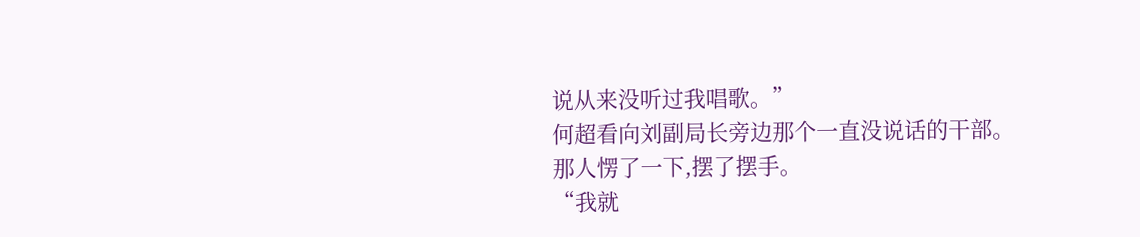说从来没听过我唱歌。”
何超看向刘副局长旁边那个一直没说话的干部。
那人愣了一下,摆了摆手。
“我就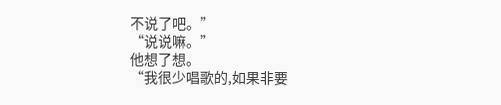不说了吧。”
“说说嘛。”
他想了想。
“我很少唱歌的,如果非要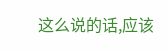这么说的话,应该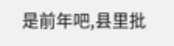是前年吧,县里批